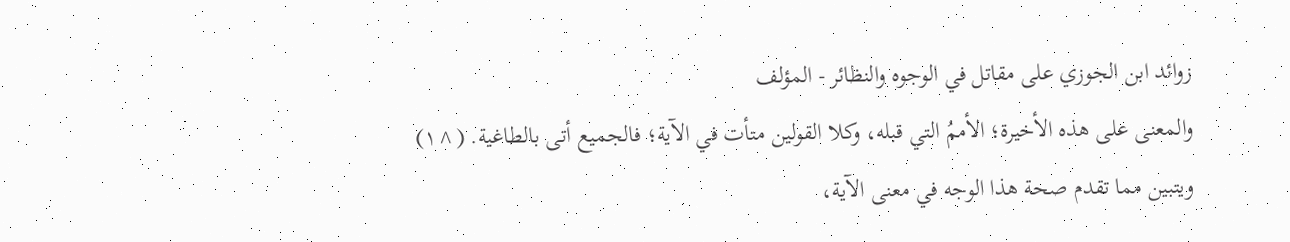زوائد ابن الجوزي على مقاتل في الوجوه والنظائر - المؤلف
والمعنى على هذه الأخيرة؛ الأممُ التي قبله، وكلا القولين متأت في الآية؛ فالجميع أتى بالطاغية. (^١)
ويتبين مما تقدم صحة هذا الوجه في معنى الآية،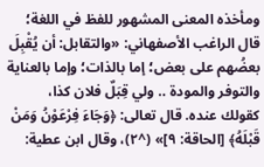ومأخذه المعنى المشهور للفظ في اللغة؛ قال الراغب الأصفهاني: «والتقابل: أن يُقْبِلَ بعضُهم على بعض؛ إما بالذات؛ وإما بالعناية والتوفر والمودة .. ولي قِبَلٌ فلان كذا، كقولك عنده. قال تعالى: ﴿وَجَاءَ فِرْعَوْنُ وَمَنْ قَبْلَهُ﴾ [الحاقة: ٩]» (^٢)، وقال ابن عطية: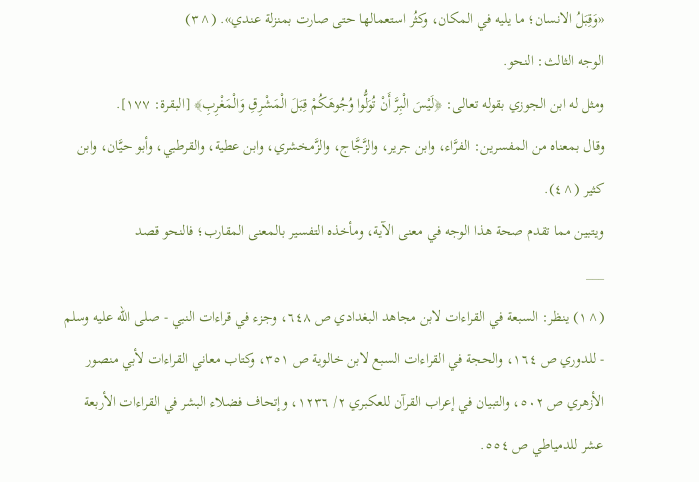«وَقِبَلُ الانسان؛ ما يليه في المكان، وكثُر استعمالها حتى صارت بمنزلة عندي». (^٣)
الوجه الثالث: النحو.
ومثل له ابن الجوزي بقوله تعالى: ﴿لَيْسَ الْبِرَّ أَنْ تُوَلُّوا وُجُوهَكُمْ قِبَلَ الْمَشْرِقِ وَالْمَغْرِبِ﴾ [البقرة: ١٧٧].
وقال بمعناه من المفسرين: الفرَّاء، وابن جرير، والزَّجَّاج، والزَّمخشري، وابن عطية، والقرطبي، وأبو حيَّان، وابن كثير (^٤).
ويتبين مما تقدم صحة هذا الوجه في معنى الآية، ومأخذه التفسير بالمعنى المقارب؛ فالنحو قصد
___
(^١) ينظر: السبعة في القراءات لابن مجاهد البغدادي ص ٦٤٨، وجزء في قراءات النبي - صلى الله عليه وسلم - للدوري ص ١٦٤، والحجة في القراءات السبع لابن خالوية ص ٣٥١، وكتاب معاني القراءات لأبي منصور الأزهري ص ٥٠٢، والتبيان في إعراب القرآن للعكبري ٢/ ١٢٣٦، وإتحاف فضلاء البشر في القراءات الأربعة عشر للدمياطي ص ٥٥٤.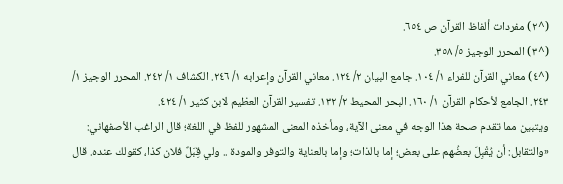(^٢) مفردات ألفاظ القرآن ص ٦٥٤.
(^٣) المحرر الوجيز ٥/ ٣٥٨.
(^٤) معاني القرآن للفراء ١/ ١٠٤. جامع البيان ٢/ ١٢٤. معاني القرآن وإعرابه ١/ ٢٤٦. الكشاف ١/ ٢٤٢. المحرر الوجيز ١/ ٢٤٣. الجامع لأحكام القرآن ١/ ١٦٠. البحر المحيط ٢/ ١٣٢. تفسير القرآن العظيم لابن كثير ١/ ٤٢٤.
ويتبين مما تقدم صحة هذا الوجه في معنى الآية، ومأخذه المعنى المشهور للفظ في اللغة؛ قال الراغب الأصفهاني: «والتقابل: أن يُقْبِلَ بعضُهم على بعض؛ إما بالذات؛ وإما بالعناية والتوفر والمودة .. ولي قِبَلٌ فلان كذا، كقولك عنده. قال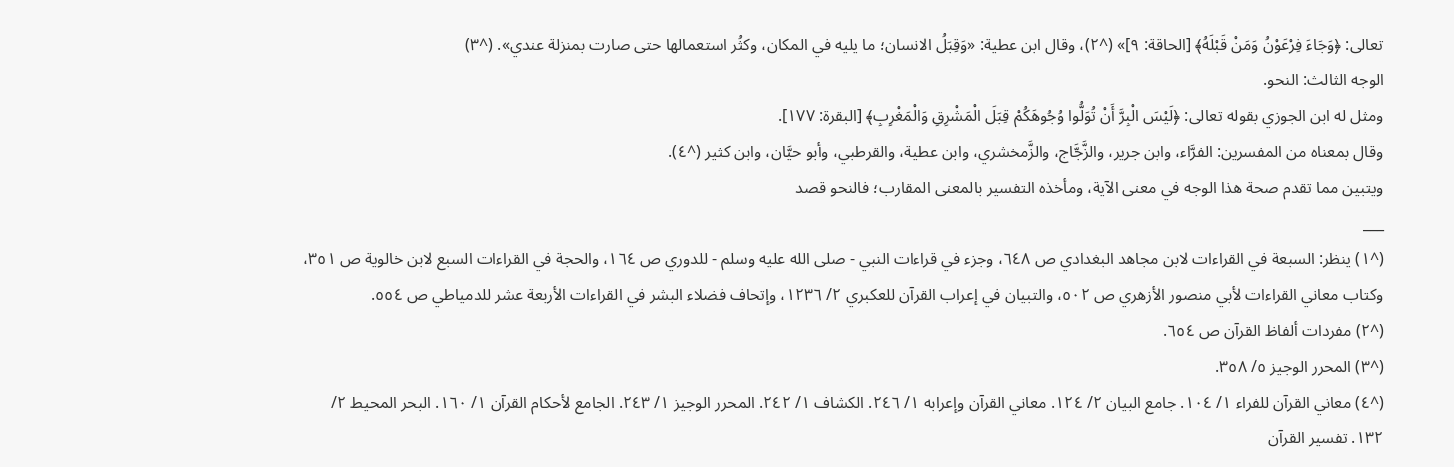تعالى: ﴿وَجَاءَ فِرْعَوْنُ وَمَنْ قَبْلَهُ﴾ [الحاقة: ٩]» (^٢)، وقال ابن عطية: «وَقِبَلُ الانسان؛ ما يليه في المكان، وكثُر استعمالها حتى صارت بمنزلة عندي». (^٣)
الوجه الثالث: النحو.
ومثل له ابن الجوزي بقوله تعالى: ﴿لَيْسَ الْبِرَّ أَنْ تُوَلُّوا وُجُوهَكُمْ قِبَلَ الْمَشْرِقِ وَالْمَغْرِبِ﴾ [البقرة: ١٧٧].
وقال بمعناه من المفسرين: الفرَّاء، وابن جرير، والزَّجَّاج، والزَّمخشري، وابن عطية، والقرطبي، وأبو حيَّان، وابن كثير (^٤).
ويتبين مما تقدم صحة هذا الوجه في معنى الآية، ومأخذه التفسير بالمعنى المقارب؛ فالنحو قصد
___
(^١) ينظر: السبعة في القراءات لابن مجاهد البغدادي ص ٦٤٨، وجزء في قراءات النبي - صلى الله عليه وسلم - للدوري ص ١٦٤، والحجة في القراءات السبع لابن خالوية ص ٣٥١، وكتاب معاني القراءات لأبي منصور الأزهري ص ٥٠٢، والتبيان في إعراب القرآن للعكبري ٢/ ١٢٣٦، وإتحاف فضلاء البشر في القراءات الأربعة عشر للدمياطي ص ٥٥٤.
(^٢) مفردات ألفاظ القرآن ص ٦٥٤.
(^٣) المحرر الوجيز ٥/ ٣٥٨.
(^٤) معاني القرآن للفراء ١/ ١٠٤. جامع البيان ٢/ ١٢٤. معاني القرآن وإعرابه ١/ ٢٤٦. الكشاف ١/ ٢٤٢. المحرر الوجيز ١/ ٢٤٣. الجامع لأحكام القرآن ١/ ١٦٠. البحر المحيط ٢/ ١٣٢. تفسير القرآن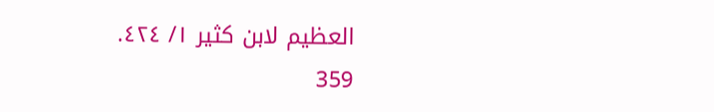العظيم لابن كثير ١/ ٤٢٤.
359